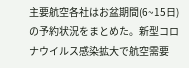主要航空各社はお盆期間(6~15日)の予約状況をまとめた。新型コロナウイルス感染拡大で航空需要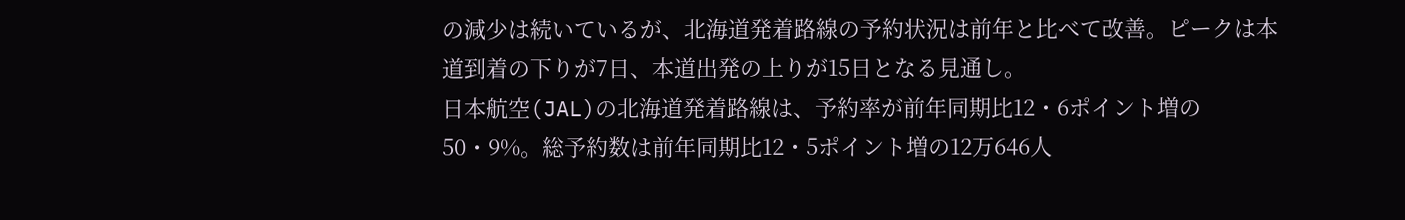の減少は続いているが、北海道発着路線の予約状況は前年と比べて改善。ピークは本道到着の下りが7日、本道出発の上りが15日となる見通し。
日本航空(JAL)の北海道発着路線は、予約率が前年同期比12・6ポイント増の50・9%。総予約数は前年同期比12・5ポイント増の12万646人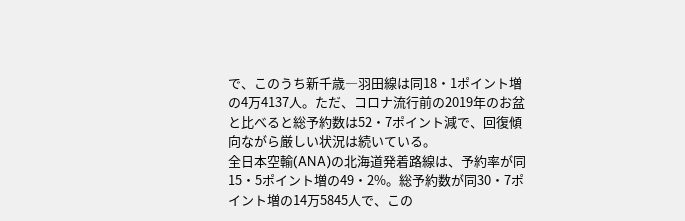で、このうち新千歳―羽田線は同18・1ポイント増の4万4137人。ただ、コロナ流行前の2019年のお盆と比べると総予約数は52・7ポイント減で、回復傾向ながら厳しい状況は続いている。
全日本空輸(ANA)の北海道発着路線は、予約率が同15・5ポイント増の49・2%。総予約数が同30・7ポイント増の14万5845人で、この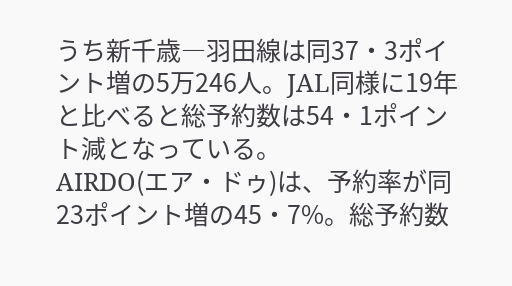うち新千歳―羽田線は同37・3ポイント増の5万246人。JAL同様に19年と比べると総予約数は54・1ポイント減となっている。
AIRDO(エア・ドゥ)は、予約率が同23ポイント増の45・7%。総予約数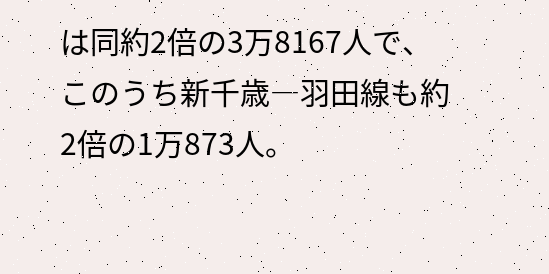は同約2倍の3万8167人で、このうち新千歳―羽田線も約2倍の1万873人。